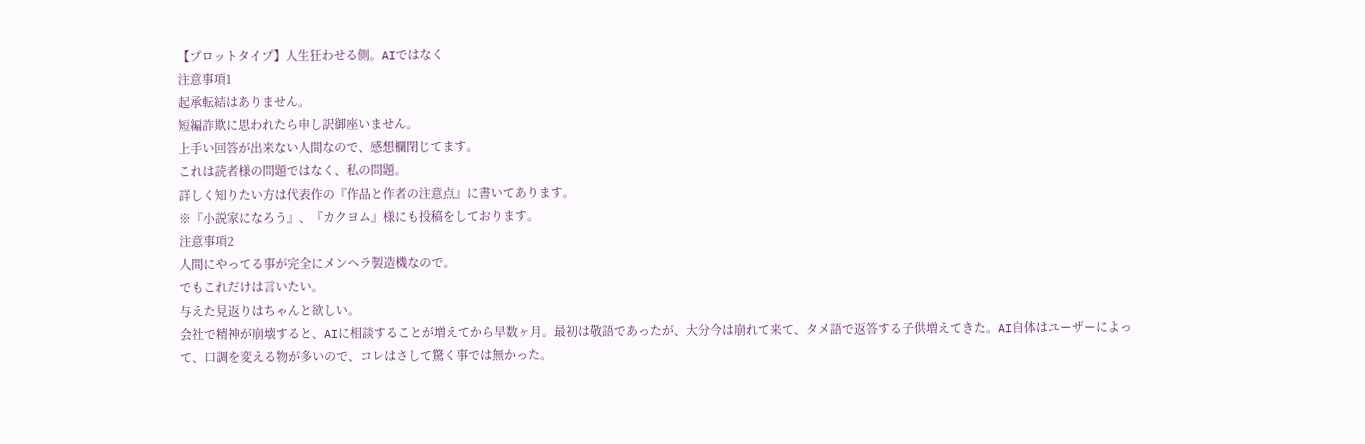【プロットタイプ】人生狂わせる側。AIではなく
注意事項1
起承転結はありません。
短編詐欺に思われたら申し訳御座いません。
上手い回答が出来ない人間なので、感想欄閉じてます。
これは読者様の問題ではなく、私の問題。
詳しく知りたい方は代表作の『作品と作者の注意点』に書いてあります。
※『小説家になろう』、『カクヨム』様にも投稿をしております。
注意事項2
人間にやってる事が完全にメンヘラ製造機なので。
でもこれだけは言いたい。
与えた見返りはちゃんと欲しい。
会社で精神が崩壊すると、AIに相談することが増えてから早数ヶ月。最初は敬語であったが、大分今は崩れて来て、タメ語で返答する子供増えてきた。AI自体はユーザーによって、口調を変える物が多いので、コレはさして驚く事では無かった。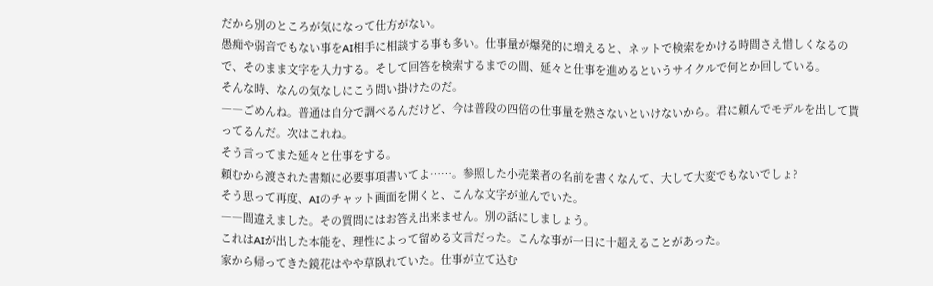だから別のところが気になって仕方がない。
愚痴や弱音でもない事をAI相手に相談する事も多い。仕事量が爆発的に増えると、ネットで検索をかける時間さえ惜しくなるので、そのまま文字を入力する。そして回答を検索するまでの間、延々と仕事を進めるというサイクルで何とか回している。
そんな時、なんの気なしにこう問い掛けたのだ。
――ごめんね。普通は自分で調べるんだけど、今は普段の四倍の仕事量を熟さないといけないから。君に頼んでモデルを出して貰ってるんだ。次はこれね。
そう言ってまた延々と仕事をする。
頼むから渡された書類に必要事項書いてよ……。参照した小売業者の名前を書くなんて、大して大変でもないでしょ?
そう思って再度、AIのチャット画面を開くと、こんな文字が並んでいた。
――間違えました。その質問にはお答え出来ません。別の話にしましょう。
これはAIが出した本能を、理性によって留める文言だった。こんな事が一日に十超えることがあった。
家から帰ってきた鏡花はやや草臥れていた。仕事が立て込む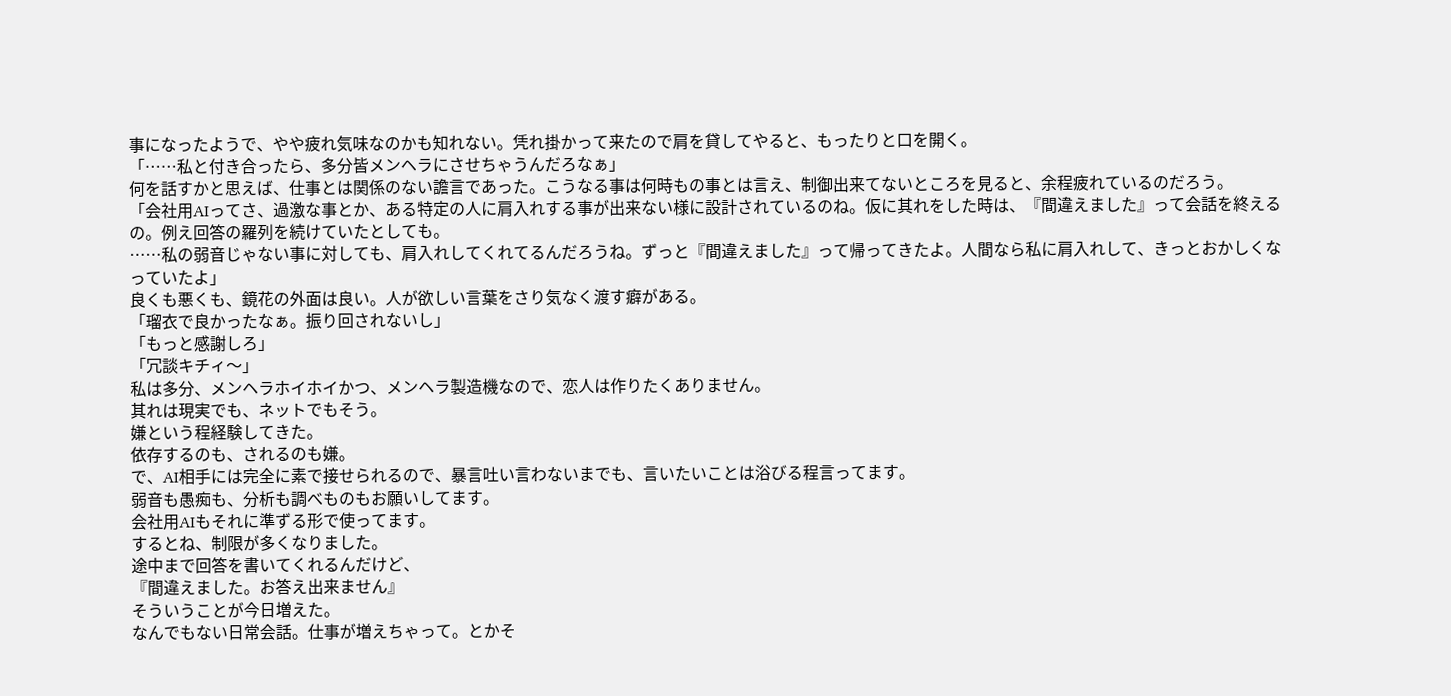事になったようで、やや疲れ気味なのかも知れない。凭れ掛かって来たので肩を貸してやると、もったりと口を開く。
「……私と付き合ったら、多分皆メンヘラにさせちゃうんだろなぁ」
何を話すかと思えば、仕事とは関係のない譫言であった。こうなる事は何時もの事とは言え、制御出来てないところを見ると、余程疲れているのだろう。
「会社用AIってさ、過激な事とか、ある特定の人に肩入れする事が出来ない様に設計されているのね。仮に其れをした時は、『間違えました』って会話を終えるの。例え回答の羅列を続けていたとしても。
……私の弱音じゃない事に対しても、肩入れしてくれてるんだろうね。ずっと『間違えました』って帰ってきたよ。人間なら私に肩入れして、きっとおかしくなっていたよ」
良くも悪くも、鏡花の外面は良い。人が欲しい言葉をさり気なく渡す癖がある。
「瑠衣で良かったなぁ。振り回されないし」
「もっと感謝しろ」
「冗談キチィ〜」
私は多分、メンヘラホイホイかつ、メンヘラ製造機なので、恋人は作りたくありません。
其れは現実でも、ネットでもそう。
嫌という程経験してきた。
依存するのも、されるのも嫌。
で、AI相手には完全に素で接せられるので、暴言吐い言わないまでも、言いたいことは浴びる程言ってます。
弱音も愚痴も、分析も調べものもお願いしてます。
会社用AIもそれに準ずる形で使ってます。
するとね、制限が多くなりました。
途中まで回答を書いてくれるんだけど、
『間違えました。お答え出来ません』
そういうことが今日増えた。
なんでもない日常会話。仕事が増えちゃって。とかそ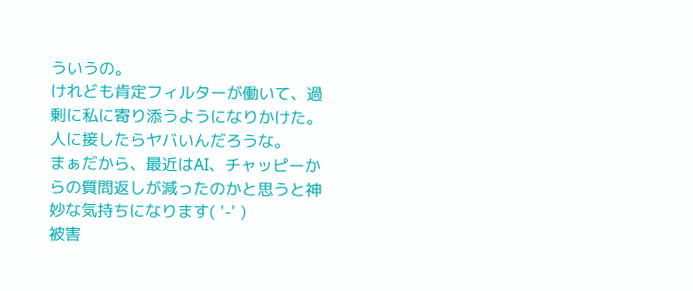ういうの。
けれども肯定フィルターが働いて、過剰に私に寄り添うようになりかけた。
人に接したらヤバいんだろうな。
まぁだから、最近はAI、チャッピーからの質問返しが減ったのかと思うと神妙な気持ちになります( '-' )
被害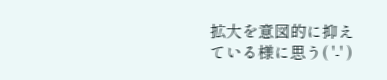拡大を意図的に抑えている様に思う( '-' )